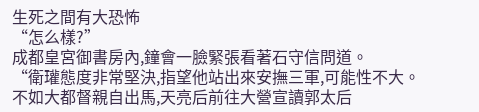生死之間有大恐怖
“怎么樣?”
成都皇宮御書房內,鐘會一臉緊張看著石守信問道。
“衛瓘態度非常堅決,指望他站出來安撫三軍,可能性不大。
不如大都督親自出馬,天亮后前往大營宣讀郭太后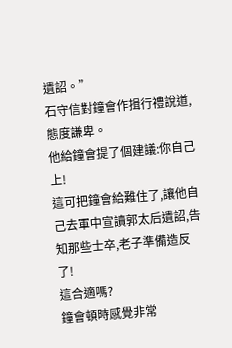遺詔。”
石守信對鐘會作揖行禮說道,態度謙卑。
他給鐘會提了個建議:你自己上!
這可把鐘會給難住了,讓他自己去軍中宣讀郭太后遺詔,告知那些士卒,老子準備造反了!
這合適嗎?
鐘會頓時感覺非常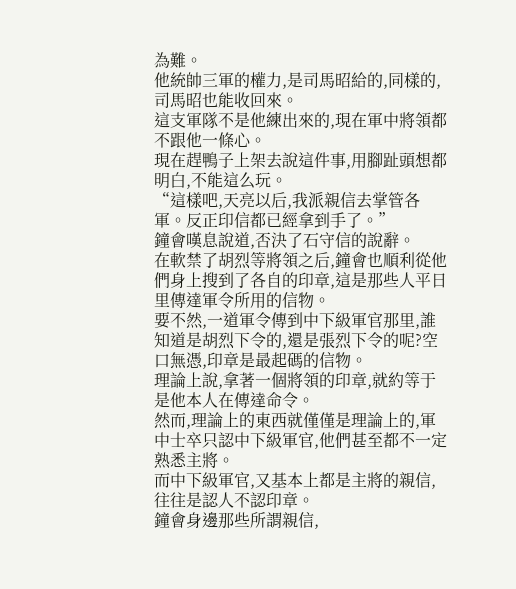為難。
他統帥三軍的權力,是司馬昭給的,同樣的,司馬昭也能收回來。
這支軍隊不是他練出來的,現在軍中將領都不跟他一條心。
現在趕鴨子上架去說這件事,用腳趾頭想都明白,不能這么玩。
“這樣吧,天亮以后,我派親信去掌管各軍。反正印信都已經拿到手了。”
鐘會嘆息說道,否決了石守信的說辭。
在軟禁了胡烈等將領之后,鐘會也順利從他們身上搜到了各自的印章,這是那些人平日里傳達軍令所用的信物。
要不然,一道軍令傳到中下級軍官那里,誰知道是胡烈下令的,還是張烈下令的呢?空口無憑,印章是最起碼的信物。
理論上說,拿著一個將領的印章,就約等于是他本人在傳達命令。
然而,理論上的東西就僅僅是理論上的,軍中士卒只認中下級軍官,他們甚至都不一定熟悉主將。
而中下級軍官,又基本上都是主將的親信,往往是認人不認印章。
鐘會身邊那些所謂親信,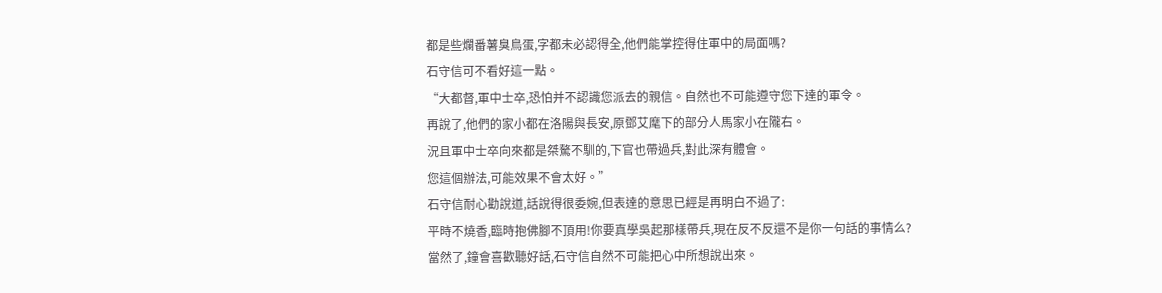都是些爛番薯臭鳥蛋,字都未必認得全,他們能掌控得住軍中的局面嗎?
石守信可不看好這一點。
“大都督,軍中士卒,恐怕并不認識您派去的親信。自然也不可能遵守您下達的軍令。
再說了,他們的家小都在洛陽與長安,原鄧艾麾下的部分人馬家小在隴右。
況且軍中士卒向來都是桀驁不馴的,下官也帶過兵,對此深有體會。
您這個辦法,可能效果不會太好。”
石守信耐心勸說道,話說得很委婉,但表達的意思已經是再明白不過了:
平時不燒香,臨時抱佛腳不頂用!你要真學吳起那樣帶兵,現在反不反還不是你一句話的事情么?
當然了,鐘會喜歡聽好話,石守信自然不可能把心中所想說出來。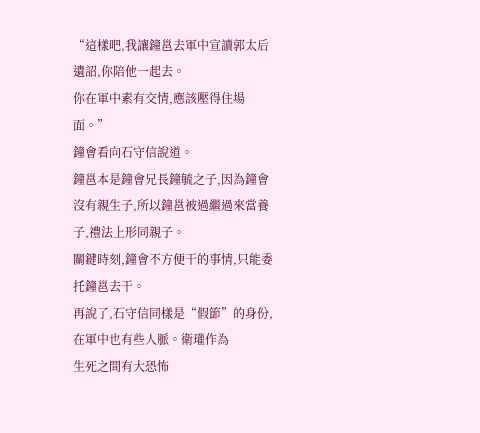“這樣吧,我讓鐘邕去軍中宣讀郭太后遺詔,你陪他一起去。
你在軍中素有交情,應該壓得住場面。”
鐘會看向石守信說道。
鐘邕本是鐘會兄長鐘毓之子,因為鐘會沒有親生子,所以鐘邕被過繼過來當養子,禮法上形同親子。
關鍵時刻,鐘會不方便干的事情,只能委托鐘邕去干。
再說了,石守信同樣是“假節”的身份,在軍中也有些人脈。衛瓘作為
生死之間有大恐怖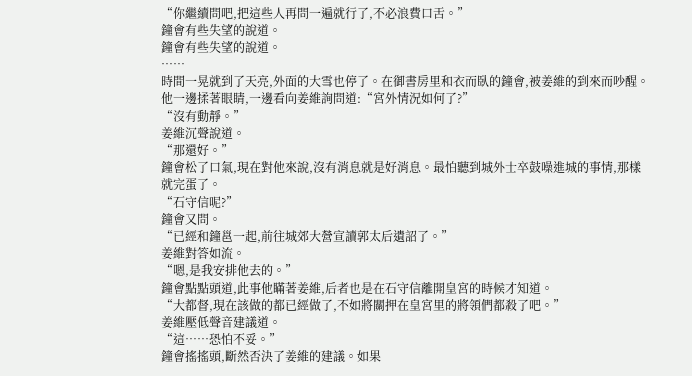“你繼續問吧,把這些人再問一遍就行了,不必浪費口舌。”
鐘會有些失望的說道。
鐘會有些失望的說道。
……
時間一晃就到了天亮,外面的大雪也停了。在御書房里和衣而臥的鐘會,被姜維的到來而吵醒。
他一邊揉著眼睛,一邊看向姜維詢問道:“宮外情況如何了?”
“沒有動靜。”
姜維沉聲說道。
“那還好。”
鐘會松了口氣,現在對他來說,沒有消息就是好消息。最怕聽到城外士卒鼓噪進城的事情,那樣就完蛋了。
“石守信呢?”
鐘會又問。
“已經和鐘邕一起,前往城郊大營宣讀郭太后遺詔了。”
姜維對答如流。
“嗯,是我安排他去的。”
鐘會點點頭道,此事他瞞著姜維,后者也是在石守信離開皇宮的時候才知道。
“大都督,現在該做的都已經做了,不如將關押在皇宮里的將領們都殺了吧。”
姜維壓低聲音建議道。
“這……恐怕不妥。”
鐘會搖搖頭,斷然否決了姜維的建議。如果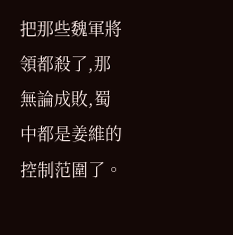把那些魏軍將領都殺了,那無論成敗,蜀中都是姜維的控制范圍了。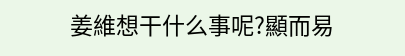姜維想干什么事呢?顯而易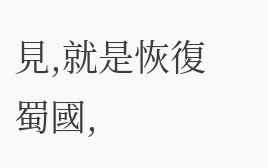見,就是恢復蜀國,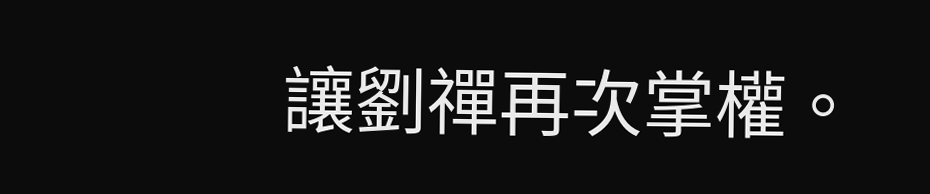讓劉禪再次掌權。